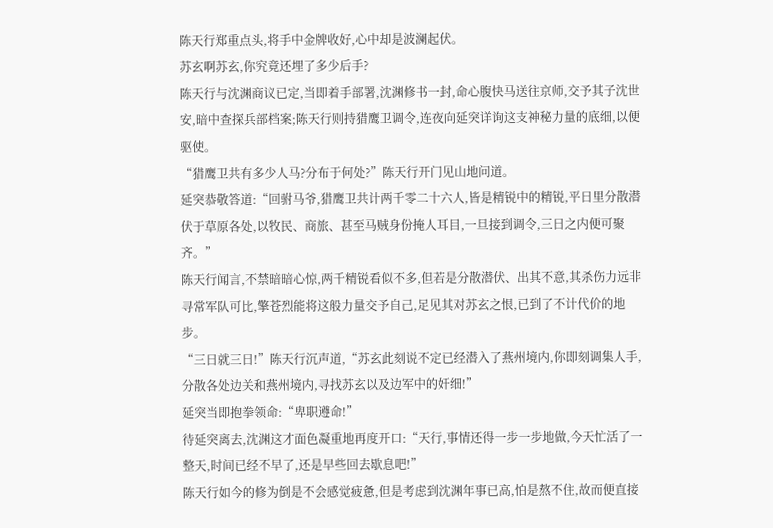陈天行郑重点头,将手中金牌收好,心中却是波澜起伏。
苏玄啊苏玄,你究竟还埋了多少后手?
陈天行与沈渊商议已定,当即着手部署,沈渊修书一封,命心腹快马送往京师,交予其子沈世安,暗中查探兵部档案;陈天行则持猎鹰卫调令,连夜向延突详询这支神秘力量的底细,以便驱使。
“猎鹰卫共有多少人马?分布于何处?”陈天行开门见山地问道。
延突恭敬答道:“回驸马爷,猎鹰卫共计两千零二十六人,皆是精锐中的精锐,平日里分散潜伏于草原各处,以牧民、商旅、甚至马贼身份掩人耳目,一旦接到调令,三日之内便可聚齐。”
陈天行闻言,不禁暗暗心惊,两千精锐看似不多,但若是分散潜伏、出其不意,其杀伤力远非寻常军队可比,擎苍烈能将这般力量交予自己,足见其对苏玄之恨,已到了不计代价的地步。
“三日就三日!”陈天行沉声道,“苏玄此刻说不定已经潜入了燕州境内,你即刻调集人手,分散各处边关和燕州境内,寻找苏玄以及边军中的奸细!”
延突当即抱拳领命:“卑职遵命!”
待延突离去,沈渊这才面色凝重地再度开口:“天行,事情还得一步一步地做,今天忙活了一整天,时间已经不早了,还是早些回去歇息吧!”
陈天行如今的修为倒是不会感觉疲惫,但是考虑到沈渊年事已高,怕是熬不住,故而便直接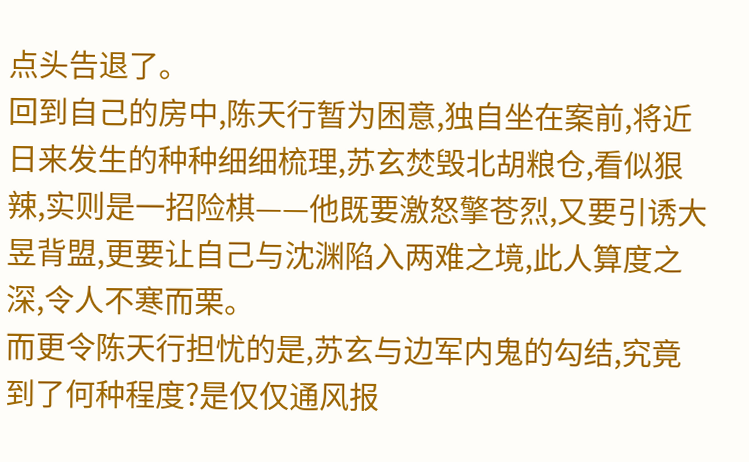点头告退了。
回到自己的房中,陈天行暂为困意,独自坐在案前,将近日来发生的种种细细梳理,苏玄焚毁北胡粮仓,看似狠辣,实则是一招险棋——他既要激怒擎苍烈,又要引诱大昱背盟,更要让自己与沈渊陷入两难之境,此人算度之深,令人不寒而栗。
而更令陈天行担忧的是,苏玄与边军内鬼的勾结,究竟到了何种程度?是仅仅通风报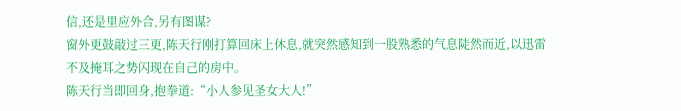信,还是里应外合,另有图谋?
窗外更鼓敲过三更,陈天行刚打算回床上休息,就突然感知到一股熟悉的气息陡然而近,以迅雷不及掩耳之势闪现在自己的房中。
陈天行当即回身,抱拳道:“小人参见圣女大人!”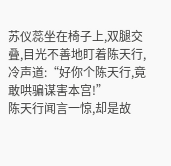苏仪蕊坐在椅子上,双腿交叠,目光不善地盯着陈天行,冷声道:“好你个陈天行,竟敢哄骗谋害本宫!”
陈天行闻言一惊,却是故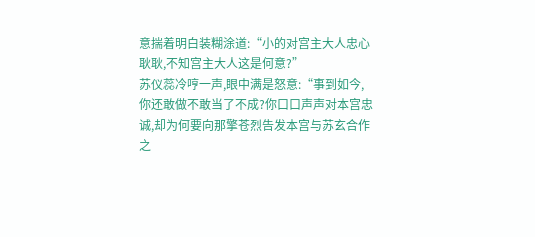意揣着明白装糊涂道:“小的对宫主大人忠心耿耿,不知宫主大人这是何意?”
苏仪蕊冷哼一声,眼中满是怒意:“事到如今,你还敢做不敢当了不成?你口口声声对本宫忠诚,却为何要向那擎苍烈告发本宫与苏玄合作之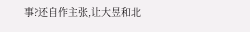事?还自作主张,让大昱和北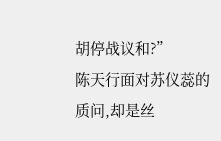胡停战议和?”
陈天行面对苏仪蕊的质问,却是丝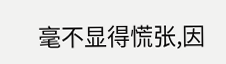毫不显得慌张,因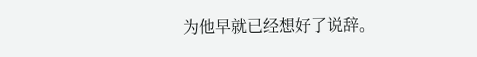为他早就已经想好了说辞。